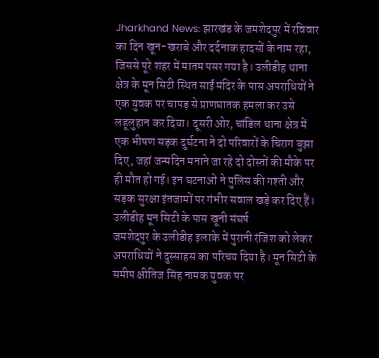Jharkhand News: झारखंड के जमशेदपुर में रविवार का दिन खून-खराबे और दर्दनाक हादसों के नाम रहा, जिससे पूरे शहर में मातम पसर गया है। उलीडीह थाना क्षेत्र के मून सिटी स्थित साईं मंदिर के पास अपराधियों ने एक युवक पर चापड़ से प्राणघातक हमला कर उसे लहूलुहान कर दिया। दूसरी ओर, चांडिल थाना क्षेत्र में एक भीषण सड़क दुर्घटना ने दो परिवारों के चिराग बुझा दिए, जहां जन्मदिन मनाने जा रहे दो दोस्तों की मौके पर ही मौत हो गई। इन घटनाओं ने पुलिस की गश्ती और सड़क सुरक्षा इंतजामों पर गंभीर सवाल खड़े कर दिए हैं।
उलीडीह मून सिटी के पास खूनी संघर्ष
जमशेदपुर के उलीडीह इलाके में पुरानी रंजिश को लेकर अपराधियों ने दुस्साहस का परिचय दिया है। मून सिटी के समीप क्षीतिज सिंह नामक युवक पर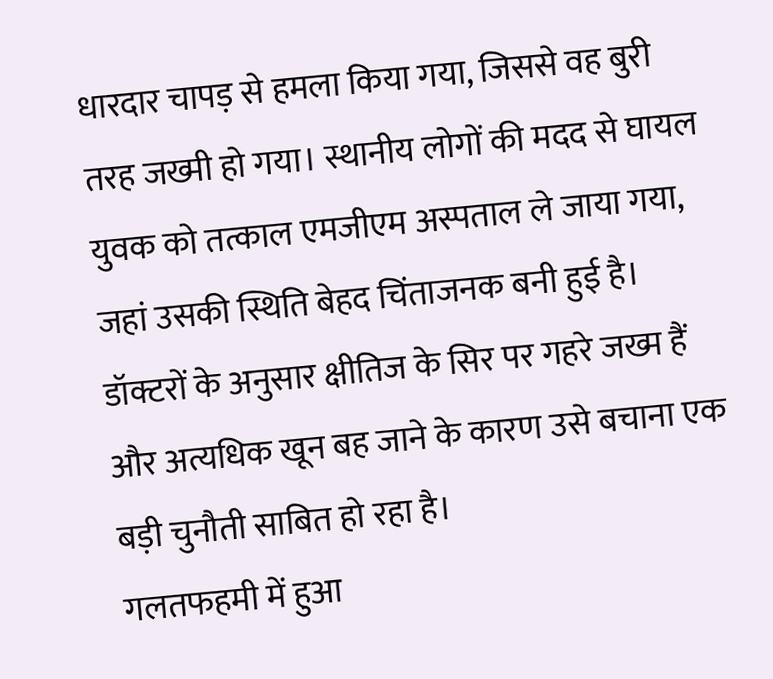धारदार चापड़ से हमला किया गया, जिससे वह बुरी तरह जख्मी हो गया। स्थानीय लोगों की मदद से घायल युवक को तत्काल एमजीएम अस्पताल ले जाया गया, जहां उसकी स्थिति बेहद चिंताजनक बनी हुई है। डॉक्टरों के अनुसार क्षीतिज के सिर पर गहरे जख्म हैं और अत्यधिक खून बह जाने के कारण उसे बचाना एक बड़ी चुनौती साबित हो रहा है।
गलतफहमी में हुआ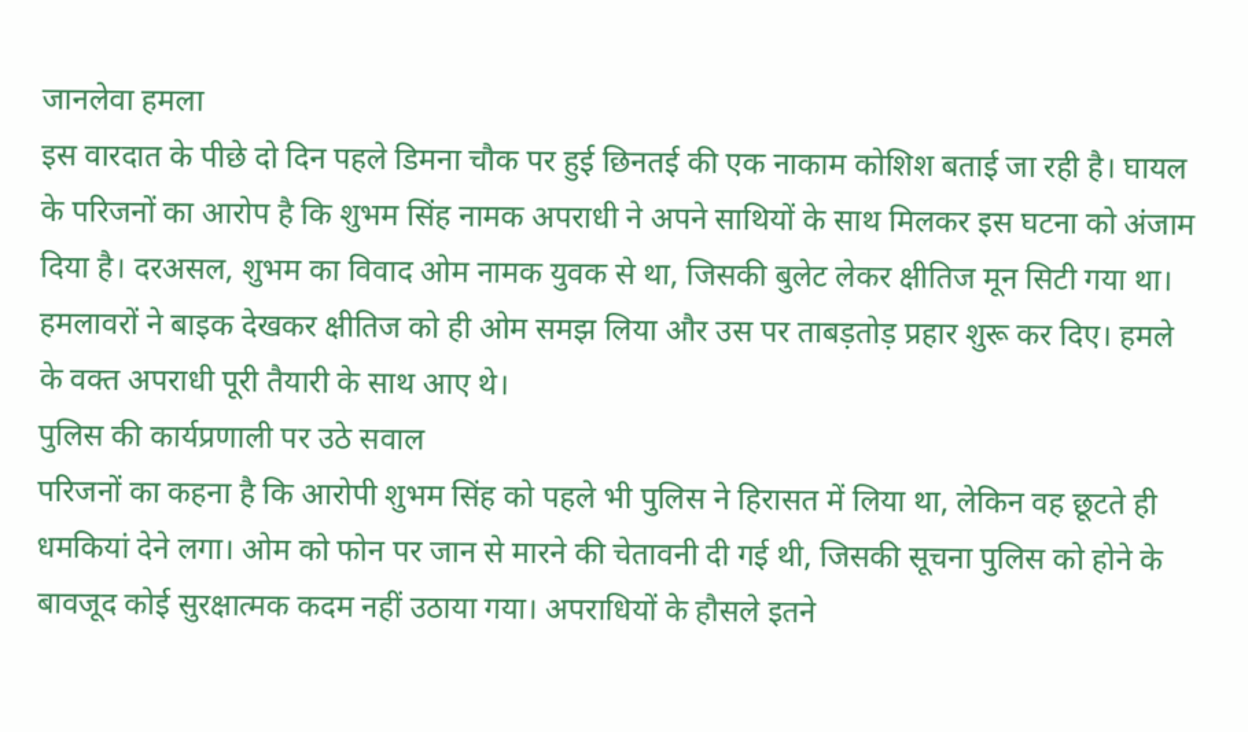जानलेवा हमला
इस वारदात के पीछे दो दिन पहले डिमना चौक पर हुई छिनतई की एक नाकाम कोशिश बताई जा रही है। घायल के परिजनों का आरोप है कि शुभम सिंह नामक अपराधी ने अपने साथियों के साथ मिलकर इस घटना को अंजाम दिया है। दरअसल, शुभम का विवाद ओम नामक युवक से था, जिसकी बुलेट लेकर क्षीतिज मून सिटी गया था। हमलावरों ने बाइक देखकर क्षीतिज को ही ओम समझ लिया और उस पर ताबड़तोड़ प्रहार शुरू कर दिए। हमले के वक्त अपराधी पूरी तैयारी के साथ आए थे।
पुलिस की कार्यप्रणाली पर उठे सवाल
परिजनों का कहना है कि आरोपी शुभम सिंह को पहले भी पुलिस ने हिरासत में लिया था, लेकिन वह छूटते ही धमकियां देने लगा। ओम को फोन पर जान से मारने की चेतावनी दी गई थी, जिसकी सूचना पुलिस को होने के बावजूद कोई सुरक्षात्मक कदम नहीं उठाया गया। अपराधियों के हौसले इतने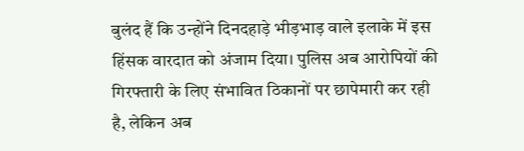बुलंद हैं कि उन्होंने दिनदहाड़े भीड़भाड़ वाले इलाके में इस हिंसक वारदात को अंजाम दिया। पुलिस अब आरोपियों की गिरफ्तारी के लिए संभावित ठिकानों पर छापेमारी कर रही है, लेकिन अब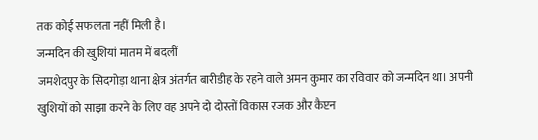तक कोई सफलता नहीं मिली है।
जन्मदिन की खुशियां मातम में बदलीं
जमशेदपुर के सिदगोड़ा थाना क्षेत्र अंतर्गत बारीडीह के रहने वाले अमन कुमार का रविवार को जन्मदिन था। अपनी खुशियों को साझा करने के लिए वह अपने दो दोस्तों विकास रजक और कैप्टन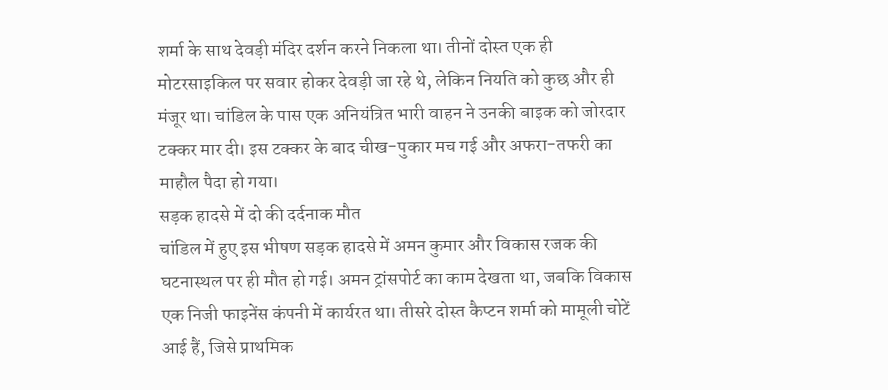शर्मा के साथ देवड़ी मंदिर दर्शन करने निकला था। तीनों दोस्त एक ही मोटरसाइकिल पर सवार होकर देवड़ी जा रहे थे, लेकिन नियति को कुछ और ही मंजूर था। चांडिल के पास एक अनियंत्रित भारी वाहन ने उनकी बाइक को जोरदार टक्कर मार दी। इस टक्कर के बाद चीख-पुकार मच गई और अफरा-तफरी का माहौल पैदा हो गया।
सड़क हादसे में दो की दर्दनाक मौत
चांडिल में हुए इस भीषण सड़क हादसे में अमन कुमार और विकास रजक की घटनास्थल पर ही मौत हो गई। अमन ट्रांसपोर्ट का काम देखता था, जबकि विकास एक निजी फाइनेंस कंपनी में कार्यरत था। तीसरे दोस्त कैप्टन शर्मा को मामूली चोटें आई हैं, जिसे प्राथमिक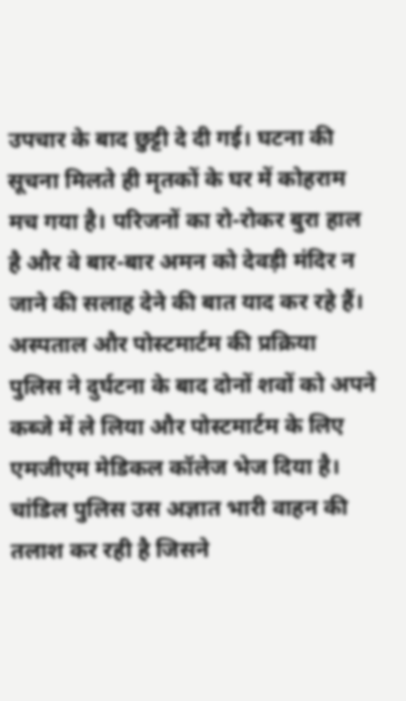उपचार के बाद छुट्टी दे दी गई। घटना की सूचना मिलते ही मृतकों के घर में कोहराम मच गया है। परिजनों का रो-रोकर बुरा हाल है और वे बार-बार अमन को देवड़ी मंदिर न जाने की सलाह देने की बात याद कर रहे हैं।
अस्पताल और पोस्टमार्टम की प्रक्रिया
पुलिस ने दुर्घटना के बाद दोनों शवों को अपने कब्जे में ले लिया और पोस्टमार्टम के लिए एमजीएम मेडिकल कॉलेज भेज दिया है। चांडिल पुलिस उस अज्ञात भारी वाहन की तलाश कर रही है जिसने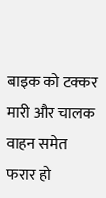बाइक को टक्कर मारी और चालक वाहन समेत फरार हो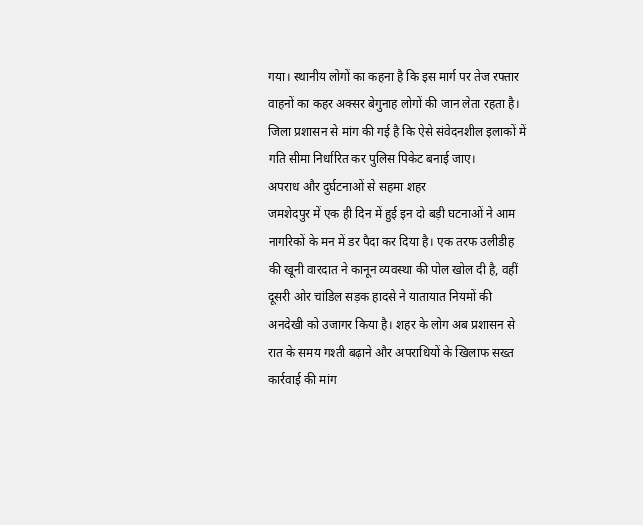गया। स्थानीय लोगों का कहना है कि इस मार्ग पर तेज रफ्तार वाहनों का कहर अक्सर बेगुनाह लोगों की जान लेता रहता है। जिला प्रशासन से मांग की गई है कि ऐसे संवेदनशील इलाकों में गति सीमा निर्धारित कर पुलिस पिकेट बनाई जाए।
अपराध और दुर्घटनाओं से सहमा शहर
जमशेदपुर में एक ही दिन में हुई इन दो बड़ी घटनाओं ने आम नागरिकों के मन में डर पैदा कर दिया है। एक तरफ उलीडीह की खूनी वारदात ने कानून व्यवस्था की पोल खोल दी है, वहीं दूसरी ओर चांडिल सड़क हादसे ने यातायात नियमों की अनदेखी को उजागर किया है। शहर के लोग अब प्रशासन से रात के समय गश्ती बढ़ाने और अपराधियों के खिलाफ सख्त कार्रवाई की मांग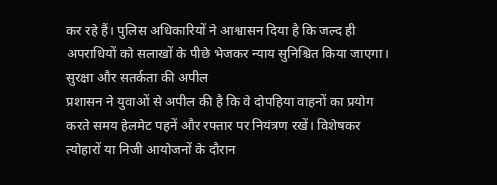कर रहे हैं। पुलिस अधिकारियों ने आश्वासन दिया है कि जल्द ही अपराधियों को सलाखों के पीछे भेजकर न्याय सुनिश्चित किया जाएगा।
सुरक्षा और सतर्कता की अपील
प्रशासन ने युवाओं से अपील की है कि वे दोपहिया वाहनों का प्रयोग करते समय हेलमेट पहनें और रफ्तार पर नियंत्रण रखें। विशेषकर त्योहारों या निजी आयोजनों के दौरान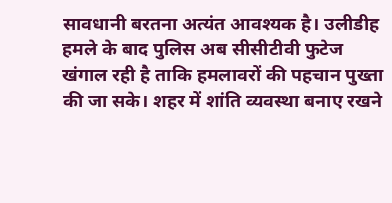सावधानी बरतना अत्यंत आवश्यक है। उलीडीह हमले के बाद पुलिस अब सीसीटीवी फुटेज खंगाल रही है ताकि हमलावरों की पहचान पुख्ता की जा सके। शहर में शांति व्यवस्था बनाए रखने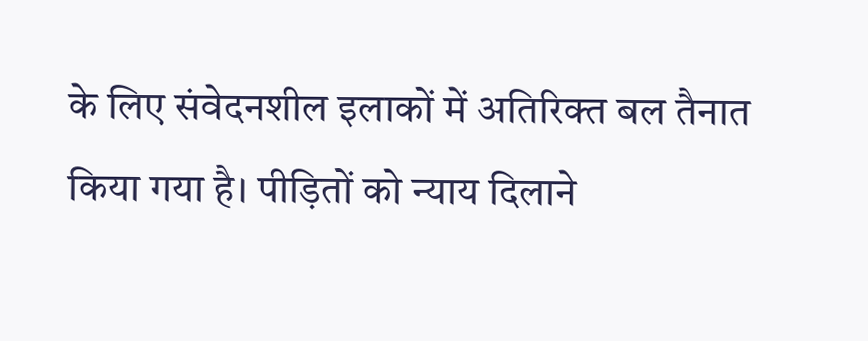के लिए संवेदनशील इलाकों में अतिरिक्त बल तैनात किया गया है। पीड़ितों को न्याय दिलाने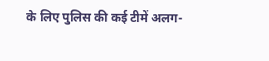के लिए पुलिस की कई टीमें अलग-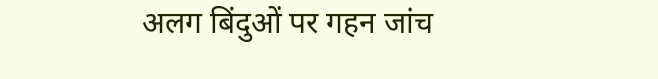अलग बिंदुओं पर गहन जांच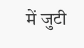में जुटी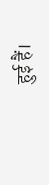हुई हैं।